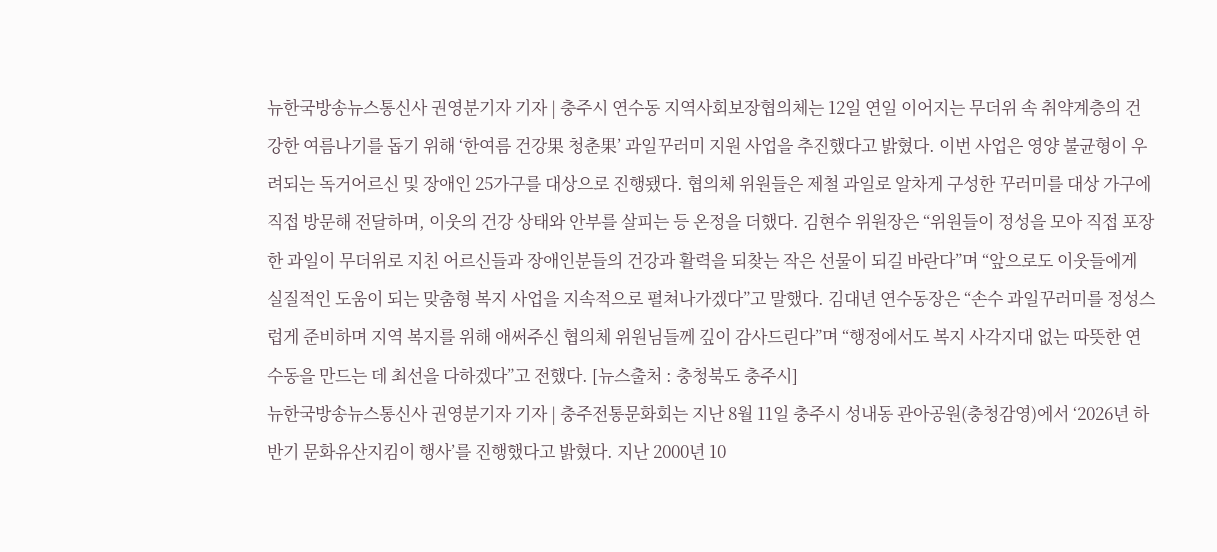뉴한국방송뉴스통신사 권영분기자 기자 | 충주시 연수동 지역사회보장협의체는 12일 연일 이어지는 무더위 속 취약계층의 건강한 여름나기를 돕기 위해 ‘한여름 건강果 청춘果’ 과일꾸러미 지원 사업을 추진했다고 밝혔다. 이번 사업은 영양 불균형이 우려되는 독거어르신 및 장애인 25가구를 대상으로 진행됐다. 협의체 위원들은 제철 과일로 알차게 구성한 꾸러미를 대상 가구에 직접 방문해 전달하며, 이웃의 건강 상태와 안부를 살피는 등 온정을 더했다. 김현수 위원장은 “위원들이 정성을 모아 직접 포장한 과일이 무더위로 지친 어르신들과 장애인분들의 건강과 활력을 되찾는 작은 선물이 되길 바란다”며 “앞으로도 이웃들에게 실질적인 도움이 되는 맞춤형 복지 사업을 지속적으로 펼쳐나가겠다”고 말했다. 김대년 연수동장은 “손수 과일꾸러미를 정성스럽게 준비하며 지역 복지를 위해 애써주신 협의체 위원님들께 깊이 감사드린다”며 “행정에서도 복지 사각지대 없는 따뜻한 연수동을 만드는 데 최선을 다하겠다”고 전했다. [뉴스출처 : 충청북도 충주시]
뉴한국방송뉴스통신사 권영분기자 기자 | 충주전통문화회는 지난 8월 11일 충주시 성내동 관아공원(충청감영)에서 ‘2026년 하반기 문화유산지킴이 행사’를 진행했다고 밝혔다. 지난 2000년 10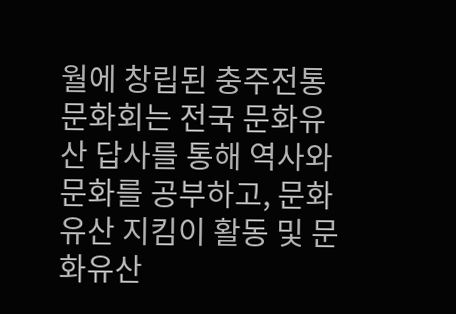월에 창립된 충주전통문화회는 전국 문화유산 답사를 통해 역사와 문화를 공부하고, 문화유산 지킴이 활동 및 문화유산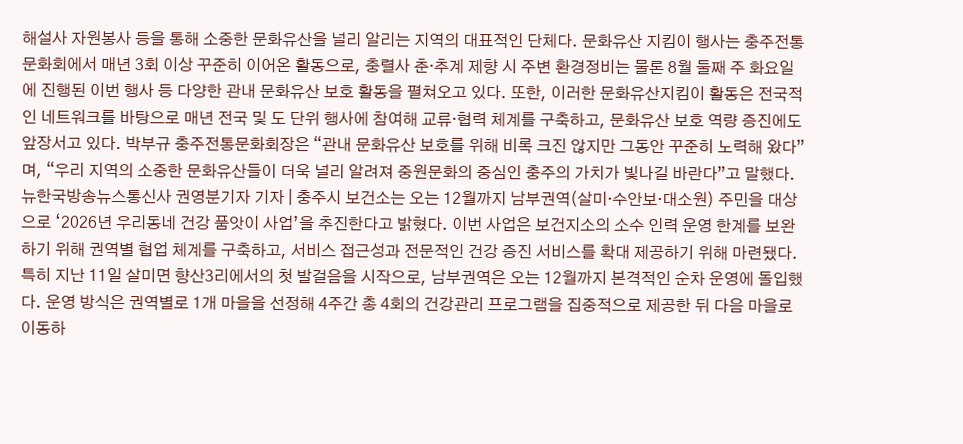해설사 자원봉사 등을 통해 소중한 문화유산을 널리 알리는 지역의 대표적인 단체다. 문화유산 지킴이 행사는 충주전통문화회에서 매년 3회 이상 꾸준히 이어온 활동으로, 충렬사 춘·추계 제향 시 주변 환경정비는 물론 8월 둘째 주 화요일에 진행된 이번 행사 등 다양한 관내 문화유산 보호 활동을 펼쳐오고 있다. 또한, 이러한 문화유산지킴이 활동은 전국적인 네트워크를 바탕으로 매년 전국 및 도 단위 행사에 참여해 교류·협력 체계를 구축하고, 문화유산 보호 역량 증진에도 앞장서고 있다. 박부규 충주전통문화회장은 “관내 문화유산 보호를 위해 비록 크진 않지만 그동안 꾸준히 노력해 왔다”며, “우리 지역의 소중한 문화유산들이 더욱 널리 알려져 중원문화의 중심인 충주의 가치가 빛나길 바란다”고 말했다.
뉴한국방송뉴스통신사 권영분기자 기자 | 충주시 보건소는 오는 12월까지 남부권역(살미·수안보·대소원) 주민을 대상으로 ‘2026년 우리동네 건강 품앗이 사업’을 추진한다고 밝혔다. 이번 사업은 보건지소의 소수 인력 운영 한계를 보완하기 위해 권역별 협업 체계를 구축하고, 서비스 접근성과 전문적인 건강 증진 서비스를 확대 제공하기 위해 마련됐다. 특히 지난 11일 살미면 향산3리에서의 첫 발걸음을 시작으로, 남부권역은 오는 12월까지 본격적인 순차 운영에 돌입했다. 운영 방식은 권역별로 1개 마을을 선정해 4주간 총 4회의 건강관리 프로그램을 집중적으로 제공한 뒤 다음 마을로 이동하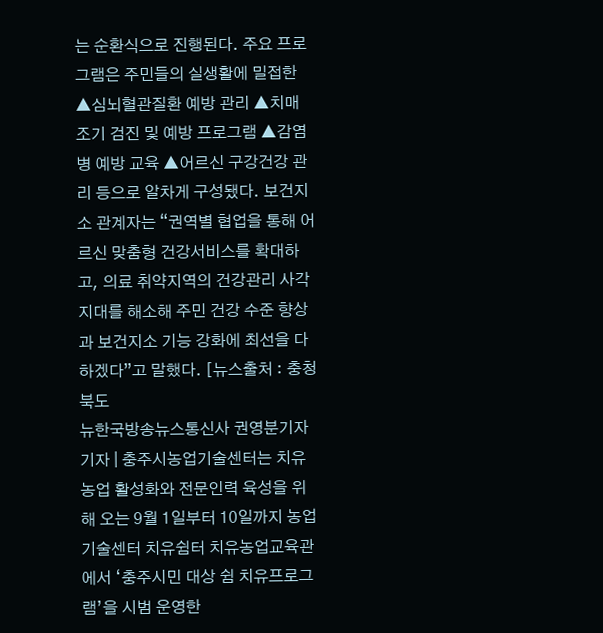는 순환식으로 진행된다. 주요 프로그램은 주민들의 실생활에 밀접한 ▲심뇌혈관질환 예방 관리 ▲치매 조기 검진 및 예방 프로그램 ▲감염병 예방 교육 ▲어르신 구강건강 관리 등으로 알차게 구성됐다. 보건지소 관계자는 “권역별 협업을 통해 어르신 맞춤형 건강서비스를 확대하고, 의료 취약지역의 건강관리 사각지대를 해소해 주민 건강 수준 향상과 보건지소 기능 강화에 최선을 다하겠다”고 말했다. [뉴스출처 : 충청북도
뉴한국방송뉴스통신사 권영분기자 기자 | 충주시농업기술센터는 치유농업 활성화와 전문인력 육성을 위해 오는 9월 1일부터 10일까지 농업기술센터 치유쉼터 치유농업교육관에서 ‘충주시민 대상 쉼 치유프로그램’을 시범 운영한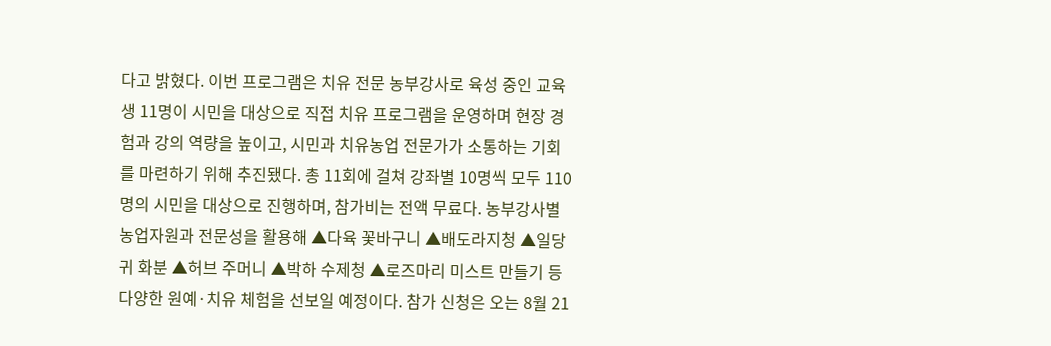다고 밝혔다. 이번 프로그램은 치유 전문 농부강사로 육성 중인 교육생 11명이 시민을 대상으로 직접 치유 프로그램을 운영하며 현장 경험과 강의 역량을 높이고, 시민과 치유농업 전문가가 소통하는 기회를 마련하기 위해 추진됐다. 총 11회에 걸쳐 강좌별 10명씩 모두 110명의 시민을 대상으로 진행하며, 참가비는 전액 무료다. 농부강사별 농업자원과 전문성을 활용해 ▲다육 꽃바구니 ▲배도라지청 ▲일당귀 화분 ▲허브 주머니 ▲박하 수제청 ▲로즈마리 미스트 만들기 등 다양한 원예·치유 체험을 선보일 예정이다. 참가 신청은 오는 8월 21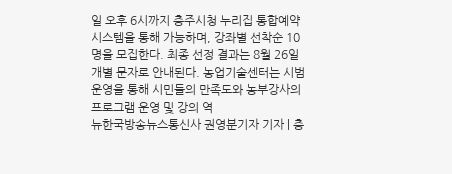일 오후 6시까지 충주시청 누리집 통합예약시스템을 통해 가능하며, 강좌별 선착순 10명을 모집한다. 최종 선정 결과는 8월 26일 개별 문자로 안내된다. 농업기술센터는 시범 운영을 통해 시민들의 만족도와 농부강사의 프로그램 운영 및 강의 역
뉴한국방송뉴스통신사 권영분기자 기자 | 충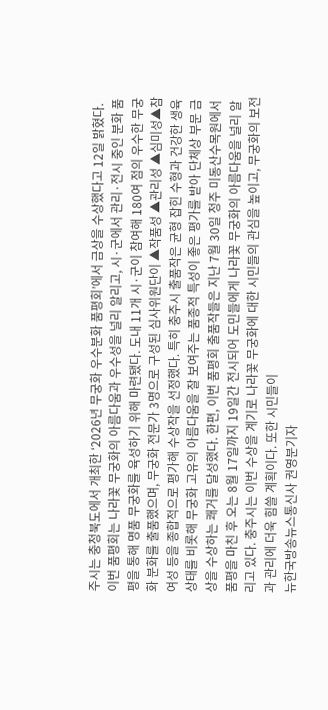주시는 충청북도에서 개최한 ‘2026년 무궁화 우수분화 품평회’에서 금상을 수상했다고 12일 밝혔다. 이번 품평회는 나라꽃 무궁화의 아름다움과 우수성을 널리 알리고, 시·군에서 관리·전시 중인 분화 품평을 통해 명품 무궁화를 육성하기 위해 마련됐다. 도내 11개 시·군이 참여해 180여 점의 우수한 무궁화 분화를 출품했으며, 무궁화 전문가 3명으로 구성된 심사위원단이 ▲작품성 ▲관리성 ▲심미성▲참여성 등을 종합적으로 평가해 수상작을 선정했다. 특히 충주시 출품작은 균형 잡힌 수형과 건강한 생육 상태를 비롯해 무궁화 고유의 아름다움을 잘 보여주는 품종적 특성이 좋은 평가를 받아 단체상 부문 금상을 수상하는 쾌거를 달성했다. 한편, 이번 품평회 출품작들은 지난 7월 30일 청주 미동산수목원에서 품평을 마친 후 오는 8월 17일까지 19일간 전시되어 도민들에게 나라꽃 무궁화의 아름다움을 널리 알리고 있다. 충주시는 이번 수상을 계기로 나라꽃 무궁화에 대한 시민들의 관심을 높이고, 무궁화의 보전과 관리에 더욱 힘쓸 계획이다. 또한 시민들이
뉴한국방송뉴스통신사 권영분기자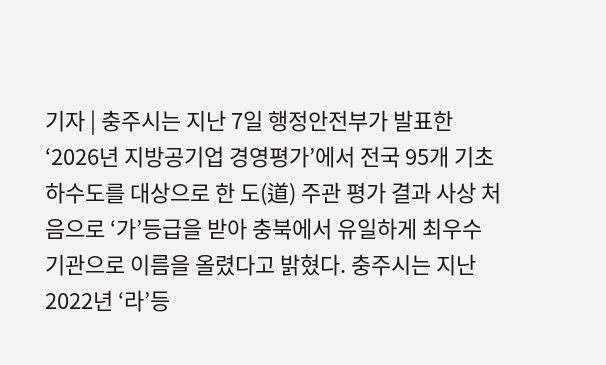기자 | 충주시는 지난 7일 행정안전부가 발표한 ‘2026년 지방공기업 경영평가’에서 전국 95개 기초하수도를 대상으로 한 도(道) 주관 평가 결과 사상 처음으로 ‘가’등급을 받아 충북에서 유일하게 최우수 기관으로 이름을 올렸다고 밝혔다. 충주시는 지난 2022년 ‘라’등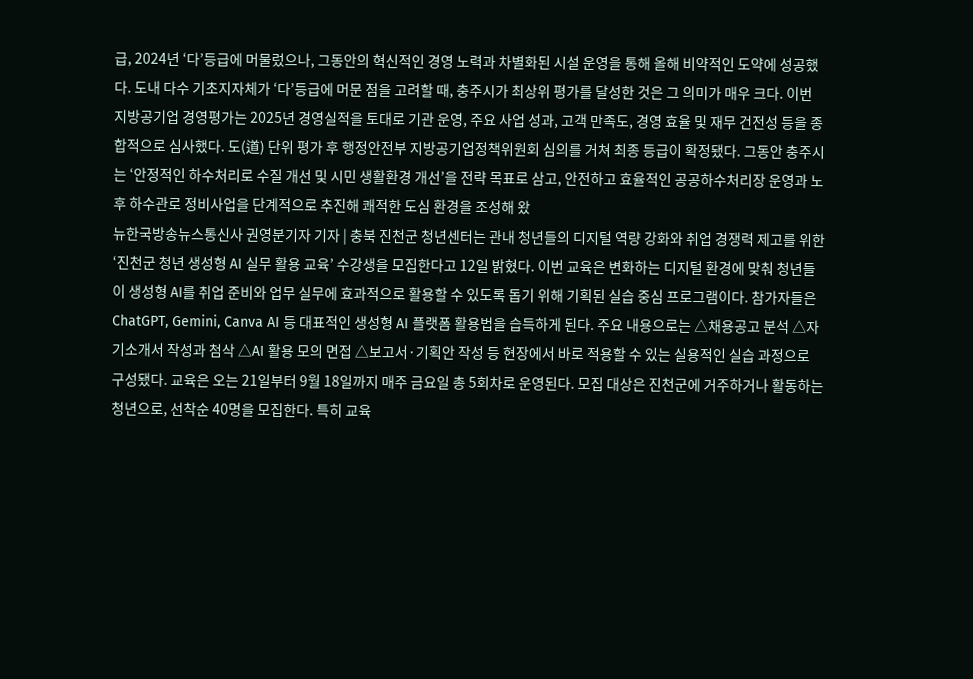급, 2024년 ‘다’등급에 머물렀으나, 그동안의 혁신적인 경영 노력과 차별화된 시설 운영을 통해 올해 비약적인 도약에 성공했다. 도내 다수 기초지자체가 ‘다’등급에 머문 점을 고려할 때, 충주시가 최상위 평가를 달성한 것은 그 의미가 매우 크다. 이번 지방공기업 경영평가는 2025년 경영실적을 토대로 기관 운영, 주요 사업 성과, 고객 만족도, 경영 효율 및 재무 건전성 등을 종합적으로 심사했다. 도(道) 단위 평가 후 행정안전부 지방공기업정책위원회 심의를 거쳐 최종 등급이 확정됐다. 그동안 충주시는 ‘안정적인 하수처리로 수질 개선 및 시민 생활환경 개선’을 전략 목표로 삼고, 안전하고 효율적인 공공하수처리장 운영과 노후 하수관로 정비사업을 단계적으로 추진해 쾌적한 도심 환경을 조성해 왔
뉴한국방송뉴스통신사 권영분기자 기자 | 충북 진천군 청년센터는 관내 청년들의 디지털 역량 강화와 취업 경쟁력 제고를 위한 ‘진천군 청년 생성형 AI 실무 활용 교육’ 수강생을 모집한다고 12일 밝혔다. 이번 교육은 변화하는 디지털 환경에 맞춰 청년들이 생성형 AI를 취업 준비와 업무 실무에 효과적으로 활용할 수 있도록 돕기 위해 기획된 실습 중심 프로그램이다. 참가자들은 ChatGPT, Gemini, Canva AI 등 대표적인 생성형 AI 플랫폼 활용법을 습득하게 된다. 주요 내용으로는 △채용공고 분석 △자기소개서 작성과 첨삭 △AI 활용 모의 면접 △보고서·기획안 작성 등 현장에서 바로 적용할 수 있는 실용적인 실습 과정으로 구성됐다. 교육은 오는 21일부터 9월 18일까지 매주 금요일 총 5회차로 운영된다. 모집 대상은 진천군에 거주하거나 활동하는 청년으로, 선착순 40명을 모집한다. 특히 교육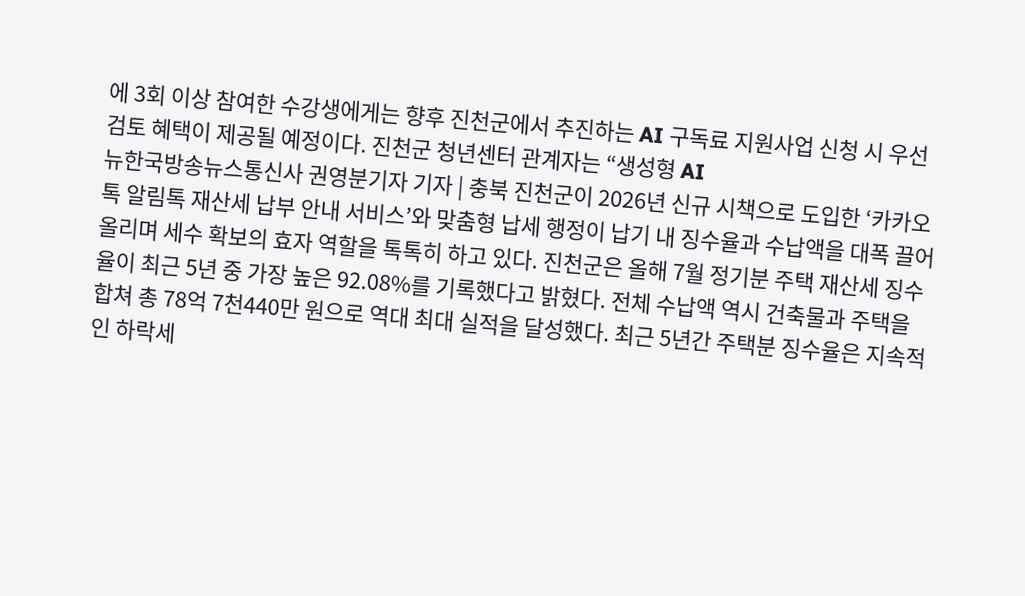에 3회 이상 참여한 수강생에게는 향후 진천군에서 추진하는 AI 구독료 지원사업 신청 시 우선 검토 혜택이 제공될 예정이다. 진천군 청년센터 관계자는 “생성형 AI
뉴한국방송뉴스통신사 권영분기자 기자 | 충북 진천군이 2026년 신규 시책으로 도입한 ‘카카오톡 알림톡 재산세 납부 안내 서비스’와 맞춤형 납세 행정이 납기 내 징수율과 수납액을 대폭 끌어올리며 세수 확보의 효자 역할을 톡톡히 하고 있다. 진천군은 올해 7월 정기분 주택 재산세 징수율이 최근 5년 중 가장 높은 92.08%를 기록했다고 밝혔다. 전체 수납액 역시 건축물과 주택을 합쳐 총 78억 7천440만 원으로 역대 최대 실적을 달성했다. 최근 5년간 주택분 징수율은 지속적인 하락세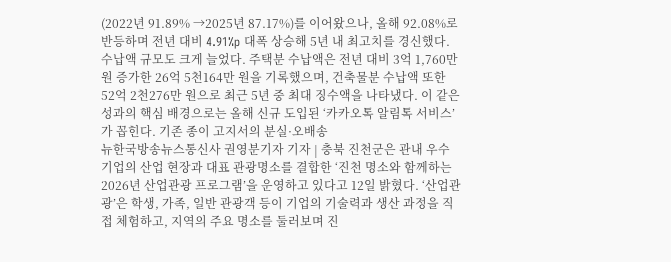(2022년 91.89% →2025년 87.17%)를 이어왔으나, 올해 92.08%로 반등하며 전년 대비 4.91%p 대폭 상승해 5년 내 최고치를 경신했다. 수납액 규모도 크게 늘었다. 주택분 수납액은 전년 대비 3억 1,760만 원 증가한 26억 5천164만 원을 기록했으며, 건축물분 수납액 또한 52억 2천276만 원으로 최근 5년 중 최대 징수액을 나타냈다. 이 같은 성과의 핵심 배경으로는 올해 신규 도입된 ‘카카오톡 알림톡 서비스’가 꼽힌다. 기존 종이 고지서의 분실·오배송
뉴한국방송뉴스통신사 권영분기자 기자 | 충북 진천군은 관내 우수 기업의 산업 현장과 대표 관광명소를 결합한 ‘진천 명소와 함께하는 2026년 산업관광 프로그램’을 운영하고 있다고 12일 밝혔다. ‘산업관광’은 학생, 가족, 일반 관광객 등이 기업의 기술력과 생산 과정을 직접 체험하고, 지역의 주요 명소를 둘러보며 진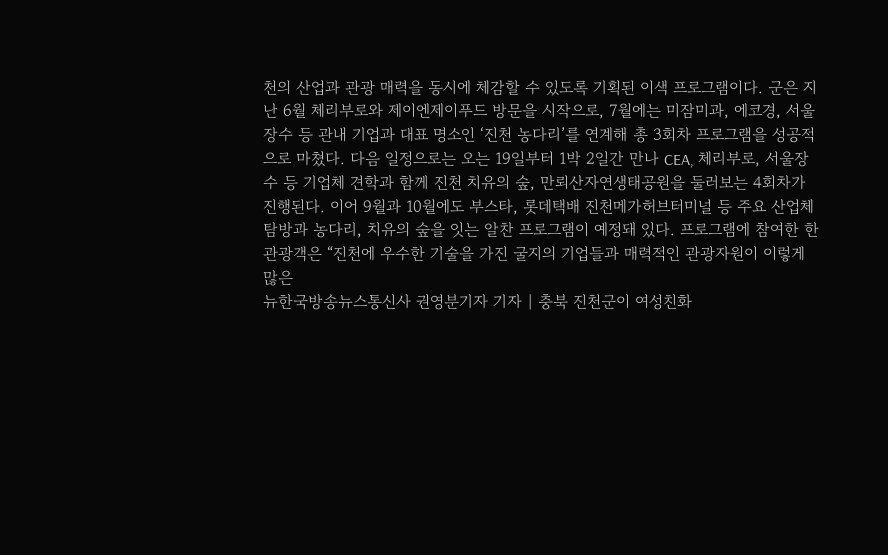천의 산업과 관광 매력을 동시에 체감할 수 있도록 기획된 이색 프로그램이다. 군은 지난 6월 체리부로와 제이엔제이푸드 방문을 시작으로, 7월에는 미잠미과, 에코경, 서울장수 등 관내 기업과 대표 명소인 ‘진천 농다리’를 연계해 총 3회차 프로그램을 성공적으로 마쳤다. 다음 일정으로는 오는 19일부터 1박 2일간 만나 CEA, 체리부로, 서울장수 등 기업체 견학과 함께 진천 치유의 숲, 만뢰산자연생태공원을 둘러보는 4회차가 진행된다. 이어 9월과 10월에도 부스타, 롯데택배 진천메가허브터미널 등 주요 산업체 탐방과 농다리, 치유의 숲을 잇는 알찬 프로그램이 예정돼 있다. 프로그램에 참여한 한 관광객은 “진천에 우수한 기술을 가진 굴지의 기업들과 매력적인 관광자원이 이렇게 많은
뉴한국방송뉴스통신사 권영분기자 기자 | 충북 진천군이 여성친화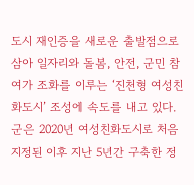도시 재인증을 새로운 출발점으로 삼아 일자리와 돌봄, 안전, 군민 참여가 조화를 이루는 ‘진천형 여성친화도시’ 조성에 속도를 내고 있다. 군은 2020년 여성친화도시로 처음 지정된 이후 지난 5년간 구축한 정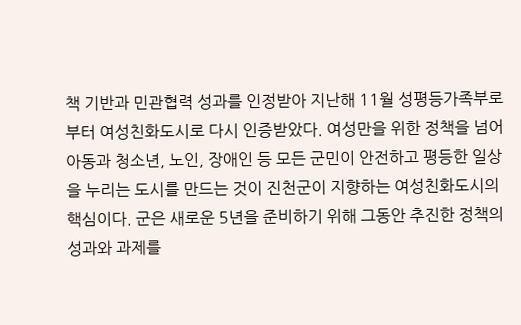책 기반과 민관협력 성과를 인정받아 지난해 11월 성평등가족부로부터 여성친화도시로 다시 인증받았다. 여성만을 위한 정책을 넘어 아동과 청소년, 노인, 장애인 등 모든 군민이 안전하고 평등한 일상을 누리는 도시를 만드는 것이 진천군이 지향하는 여성친화도시의 핵심이다. 군은 새로운 5년을 준비하기 위해 그동안 추진한 정책의 성과와 과제를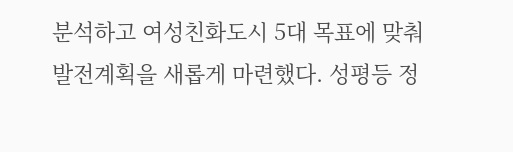분석하고 여성친화도시 5대 목표에 맞춰 발전계획을 새롭게 마련했다. 성평등 정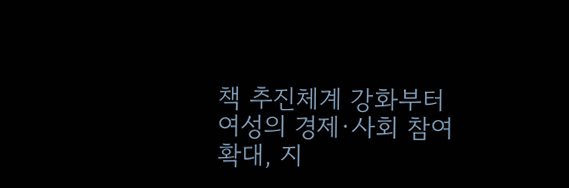책 추진체계 강화부터 여성의 경제·사회 참여 확대, 지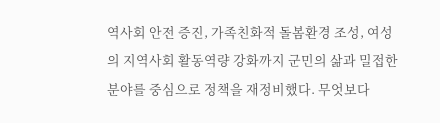역사회 안전 증진, 가족친화적 돌봄환경 조성, 여성의 지역사회 활동역량 강화까지 군민의 삶과 밀접한 분야를 중심으로 정책을 재정비했다. 무엇보다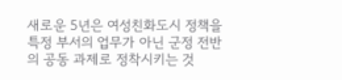새로운 5년은 여성친화도시 정책을 특정 부서의 업무가 아닌 군정 전반의 공동 과제로 정착시키는 것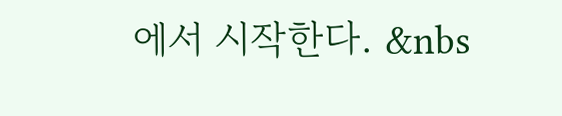에서 시작한다. &nbs